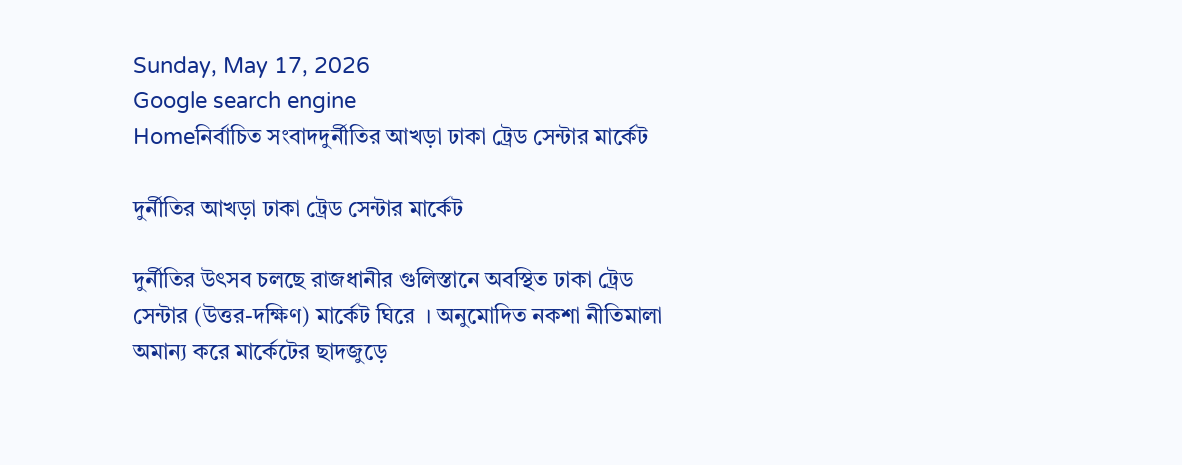Sunday, May 17, 2026
Google search engine
Homeনির্বাচিত সংবাদদুর্নীতির আখড়া ঢাকা ট্রেড সেন্টার মার্কেট

দুর্নীতির আখড়া ঢাকা ট্রেড সেন্টার মার্কেট

দুর্নীতির উৎসব চলছে রাজধানীর গুলিস্তানে অবস্থিত ঢাকা ট্রেড সেন্টার (উত্তর-দক্ষিণ) মার্কেট ঘিরে  । অনুমোদিত নকশা নীতিমালা অমান্য করে মার্কেটের ছাদজুড়ে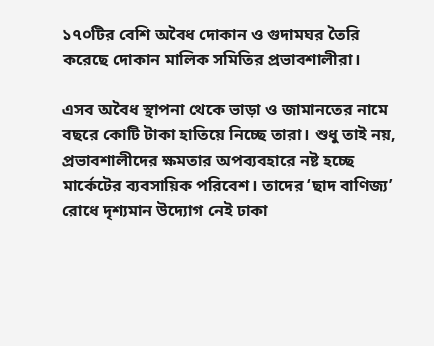১৭০টির বেশি অবৈধ দোকান ও গুদামঘর তৈরি করেছে দোকান মালিক সমিতির প্রভাবশালীরা।

এসব অবৈধ স্থাপনা থেকে ভাড়া ও জামানতের নামে বছরে কোটি টাকা হাতিয়ে নিচ্ছে তারা। শুধু তাই নয়, প্রভাবশালীদের ক্ষমতার অপব্যবহারে নষ্ট হচ্ছে মার্কেটের ব্যবসায়িক পরিবেশ। তাদের ‘ছাদ বাণিজ্য’ রোধে দৃশ্যমান উদ্যোগ নেই ঢাকা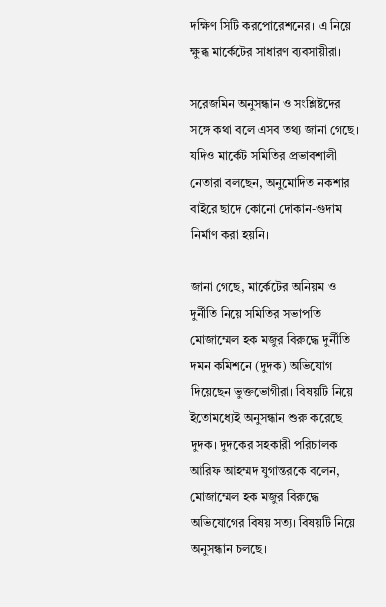দক্ষিণ সিটি করপোরেশনের। এ নিয়ে ক্ষুব্ধ মার্কেটের সাধারণ ব্যবসায়ীরা।

সরেজমিন অনুসন্ধান ও সংশ্লিষ্টদের সঙ্গে কথা বলে এসব তথ্য জানা গেছে। যদিও মার্কেট সমিতির প্রভাবশালী নেতারা বলছেন, অনুমোদিত নকশার বাইরে ছাদে কোনো দোকান-গুদাম নির্মাণ করা হয়নি।

জানা গেছে, মার্কেটের অনিয়ম ও দুর্নীতি নিয়ে সমিতির সভাপতি মোজাম্মেল হক মজুর বিরুদ্ধে দুর্নীতি দমন কমিশনে (দুদক) অভিযোগ দিয়েছেন ভুক্তভোগীরা। বিষয়টি নিয়ে ইতোমধ্যেই অনুসন্ধান শুরু করেছে দুদক। দুদকের সহকারী পরিচালক আরিফ আহম্মদ যুগান্তরকে বলেন, মোজাম্মেল হক মজুর বিরুদ্ধে অভিযোগের বিষয় সত্য। বিষয়টি নিয়ে অনুসন্ধান চলছে।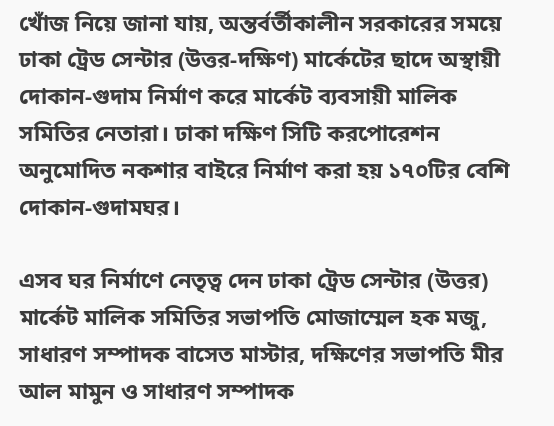খোঁজ নিয়ে জানা যায়, অন্তর্বর্তীকালীন সরকারের সময়ে ঢাকা ট্রেড সেন্টার (উত্তর-দক্ষিণ) মার্কেটের ছাদে অস্থায়ী দোকান-গুদাম নির্মাণ করে মার্কেট ব্যবসায়ী মালিক সমিতির নেতারা। ঢাকা দক্ষিণ সিটি করপোরেশন অনুমোদিত নকশার বাইরে নির্মাণ করা হয় ১৭০টির বেশি দোকান-গুদামঘর।

এসব ঘর নির্মাণে নেতৃত্ব দেন ঢাকা ট্রেড সেন্টার (উত্তর) মার্কেট মালিক সমিতির সভাপতি মোজাম্মেল হক মজু, সাধারণ সম্পাদক বাসেত মাস্টার, দক্ষিণের সভাপতি মীর আল মামুন ও সাধারণ সম্পাদক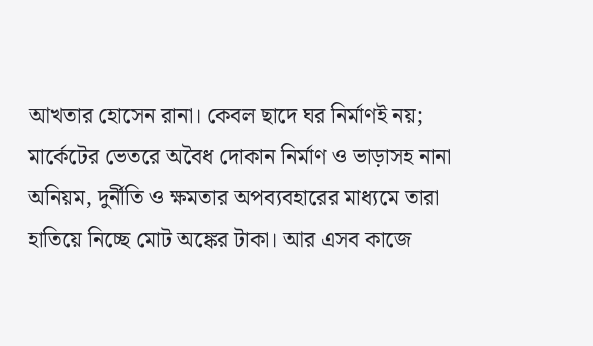আখতার হোসেন রানা। কেবল ছাদে ঘর নির্মাণই নয়; মার্কেটের ভেতরে অবৈধ দোকান নির্মাণ ও ভাড়াসহ নানা অনিয়ম, দুর্নীতি ও ক্ষমতার অপব্যবহারের মাধ্যমে তারা হাতিয়ে নিচ্ছে মোট অঙ্কের টাকা। আর এসব কাজে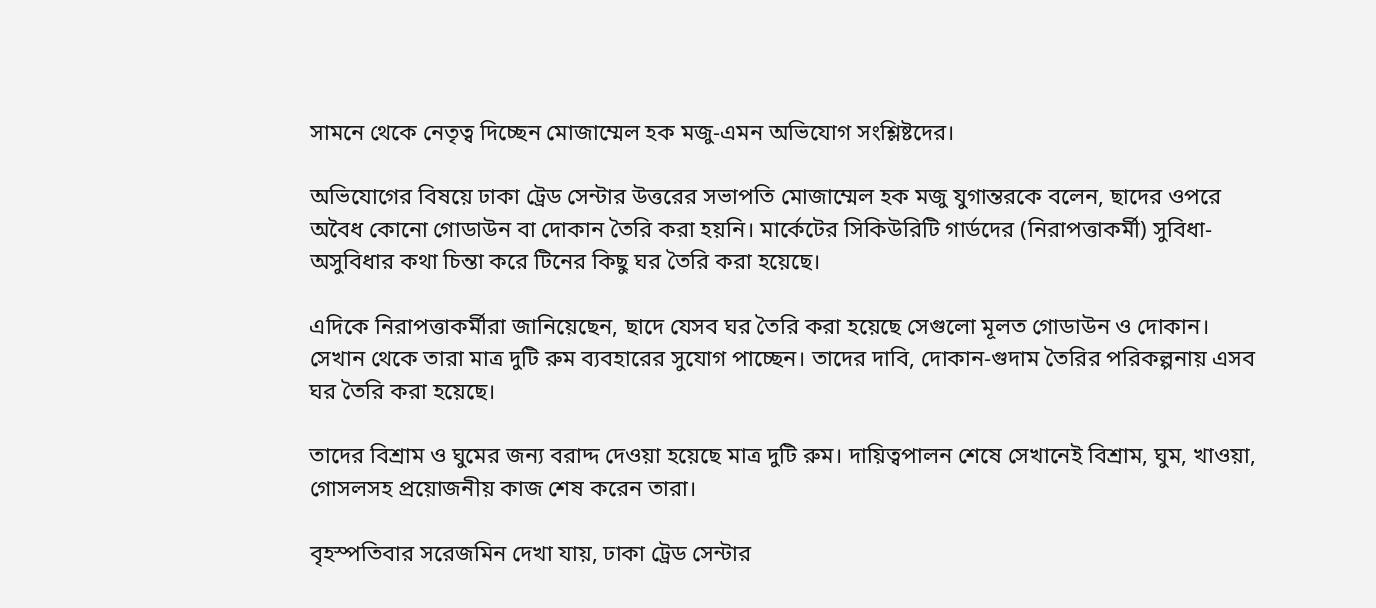সামনে থেকে নেতৃত্ব দিচ্ছেন মোজাম্মেল হক মজু-এমন অভিযোগ সংশ্লিষ্টদের।

অভিযোগের বিষয়ে ঢাকা ট্রেড সেন্টার উত্তরের সভাপতি মোজাম্মেল হক মজু যুগান্তরকে বলেন, ছাদের ওপরে অবৈধ কোনো গোডাউন বা দোকান তৈরি করা হয়নি। মার্কেটের সিকিউরিটি গার্ডদের (নিরাপত্তাকর্মী) সুবিধা-অসুবিধার কথা চিন্তা করে টিনের কিছু ঘর তৈরি করা হয়েছে।

এদিকে নিরাপত্তাকর্মীরা জানিয়েছেন, ছাদে যেসব ঘর তৈরি করা হয়েছে সেগুলো মূলত গোডাউন ও দোকান। সেখান থেকে তারা মাত্র দুটি রুম ব্যবহারের সুযোগ পাচ্ছেন। তাদের দাবি, দোকান-গুদাম তৈরির পরিকল্পনায় এসব ঘর তৈরি করা হয়েছে।

তাদের বিশ্রাম ও ঘুমের জন্য বরাদ্দ দেওয়া হয়েছে মাত্র দুটি রুম। দায়িত্বপালন শেষে সেখানেই বিশ্রাম, ঘুম, খাওয়া, গোসলসহ প্রয়োজনীয় কাজ শেষ করেন তারা।

বৃহস্পতিবার সরেজমিন দেখা যায়, ঢাকা ট্রেড সেন্টার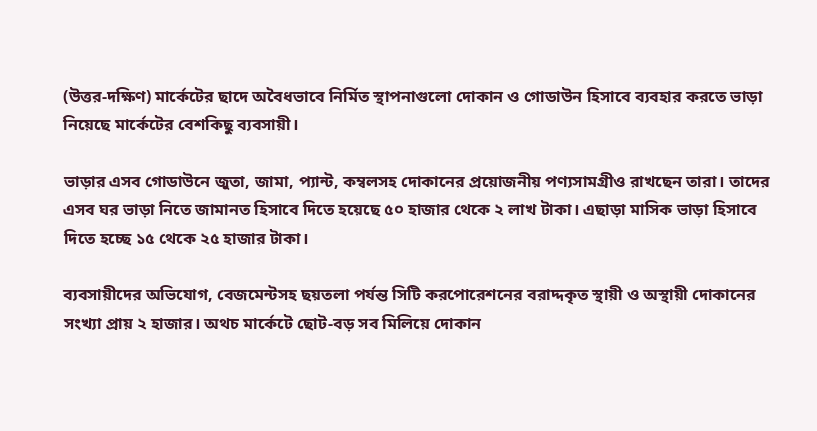(উত্তর-দক্ষিণ) মার্কেটের ছাদে অবৈধভাবে নির্মিত স্থাপনাগুলো দোকান ও গোডাউন হিসাবে ব্যবহার করতে ভাড়া নিয়েছে মার্কেটের বেশকিছু ব্যবসায়ী।

ভাড়ার এসব গোডাউনে জুতা, জামা, প্যান্ট, কম্বলসহ দোকানের প্রয়োজনীয় পণ্যসামগ্রীও রাখছেন তারা। তাদের এসব ঘর ভাড়া নিতে জামানত হিসাবে দিতে হয়েছে ৫০ হাজার থেকে ২ লাখ টাকা। এছাড়া মাসিক ভাড়া হিসাবে দিতে হচ্ছে ১৫ থেকে ২৫ হাজার টাকা।

ব্যবসায়ীদের অভিযোগ, বেজমেন্টসহ ছয়তলা পর্যন্ত সিটি করপোরেশনের বরাদ্দকৃত স্থায়ী ও অস্থায়ী দোকানের সংখ্যা প্রায় ২ হাজার। অথচ মার্কেটে ছোট-বড় সব মিলিয়ে দোকান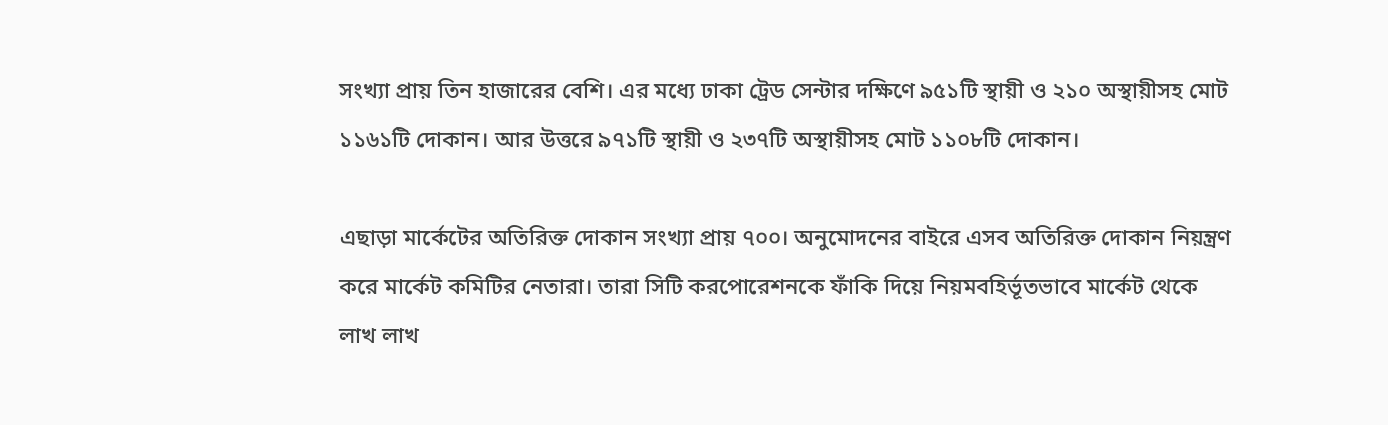সংখ্যা প্রায় তিন হাজারের বেশি। এর মধ্যে ঢাকা ট্রেড সেন্টার দক্ষিণে ৯৫১টি স্থায়ী ও ২১০ অস্থায়ীসহ মোট ১১৬১টি দোকান। আর উত্তরে ৯৭১টি স্থায়ী ও ২৩৭টি অস্থায়ীসহ মোট ১১০৮টি দোকান।

এছাড়া মার্কেটের অতিরিক্ত দোকান সংখ্যা প্রায় ৭০০। অনুমোদনের বাইরে এসব অতিরিক্ত দোকান নিয়ন্ত্রণ করে মার্কেট কমিটির নেতারা। তারা সিটি করপোরেশনকে ফাঁকি দিয়ে নিয়মবহির্ভূতভাবে মার্কেট থেকে লাখ লাখ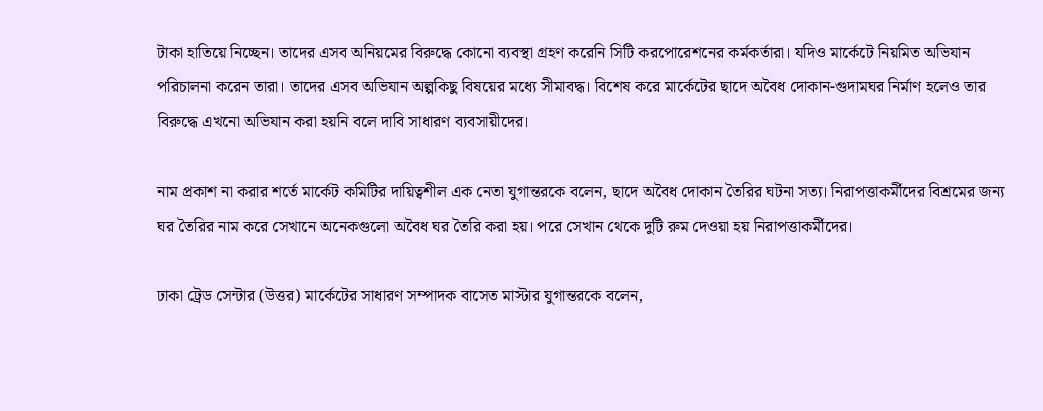টাকা হাতিয়ে নিচ্ছেন। তাদের এসব অনিয়মের বিরুদ্ধে কোনো ব্যবস্থা গ্রহণ করেনি সিটি করপোরেশনের কর্মকর্তারা। যদিও মার্কেটে নিয়মিত অভিযান পরিচালনা করেন তারা। তাদের এসব অভিযান অল্পকিছু বিষয়ের মধ্যে সীমাবদ্ধ। বিশেষ করে মার্কেটের ছাদে অবৈধ দোকান-গুদামঘর নির্মাণ হলেও তার বিরুদ্ধে এখনো অভিযান করা হয়নি বলে দাবি সাধারণ ব্যবসায়ীদের।

নাম প্রকাশ না করার শর্তে মার্কেট কমিটির দায়িত্বশীল এক নেতা যুগান্তরকে বলেন, ছাদে অবৈধ দোকান তৈরির ঘটনা সত্য। নিরাপত্তাকর্মীদের বিশ্রমের জন্য ঘর তৈরির নাম করে সেখানে অনেকগুলো অবৈধ ঘর তৈরি করা হয়। পরে সেখান থেকে দুটি রুম দেওয়া হয় নিরাপত্তাকর্মীদের।

ঢাকা ট্রেড সেন্টার (উত্তর) মার্কেটের সাধারণ সম্পাদক বাসেত মাস্টার যুগান্তরকে বলেন,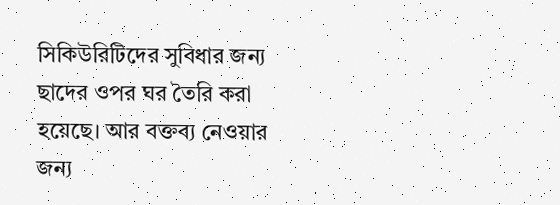সিকিউরিটিদের সুবিধার জন্য ছাদের ওপর ঘর তৈরি করা হয়েছে। আর বক্তব্য নেওয়ার জন্য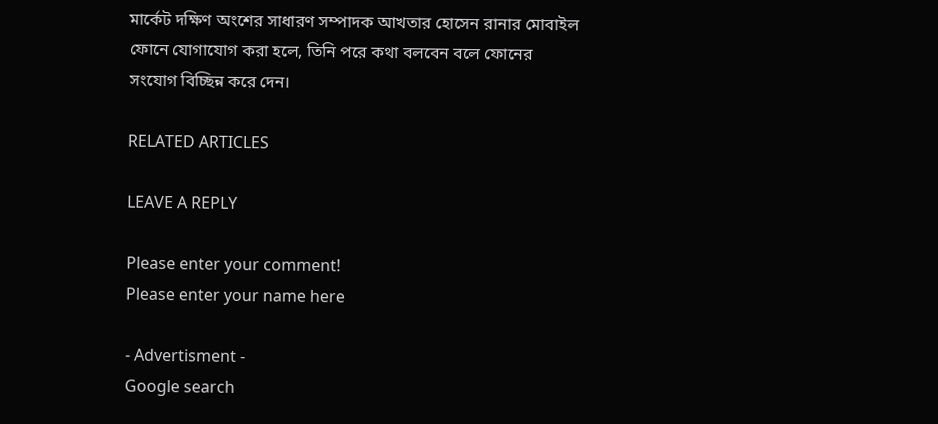মার্কেট দক্ষিণ অংশের সাধারণ সম্পাদক আখতার হোসেন রানার মোবাইল ফোনে যোগাযোগ করা হলে, তিনি পরে কথা বলবেন বলে ফোনের সংযোগ বিচ্ছিন্ন করে দেন।

RELATED ARTICLES

LEAVE A REPLY

Please enter your comment!
Please enter your name here

- Advertisment -
Google search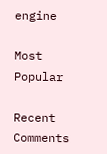engine

Most Popular

Recent Comments